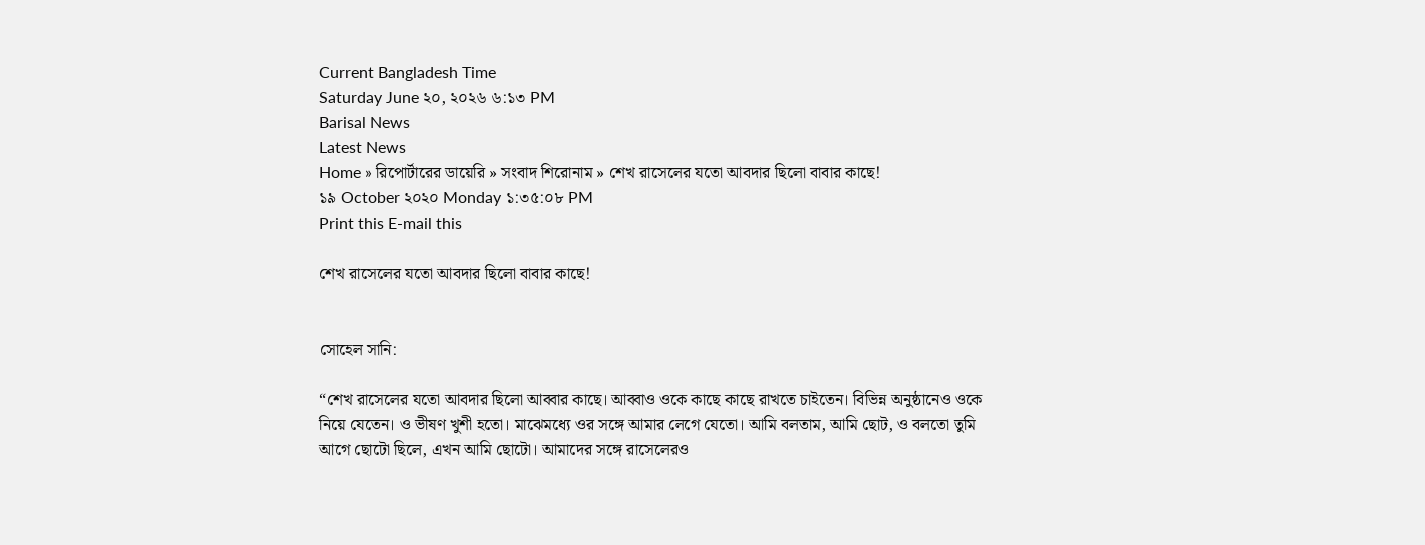Current Bangladesh Time
Saturday June ২০, ২০২৬ ৬:১৩ PM
Barisal News
Latest News
Home » রিপোর্টারের ডায়েরি » সংবাদ শিরোনাম » শেখ রাসেলের যতো আবদার ছিলো বাবার কাছে!
১৯ October ২০২০ Monday ১:৩৫:০৮ PM
Print this E-mail this

শেখ রাসেলের যতো আবদার ছিলো বাবার কাছে!


সোহেল সানি:

“শেখ রাসেলের যতো আবদার ছিলো আব্বার কাছে। আব্বাও ওকে কাছে কাছে রাখতে চাইতেন। বিভিন্ন অনুষ্ঠানেও ওকে নিয়ে যেতেন। ও ভীষণ খুশী হতো। মাঝেমধ্যে ওর সঙ্গে আমার লেগে যেতো। আমি বলতাম, আমি ছোট, ও বলতো তুমি আগে ছোটো ছিলে, এখন আমি ছোটো। আমাদের সঙ্গে রাসেলেরও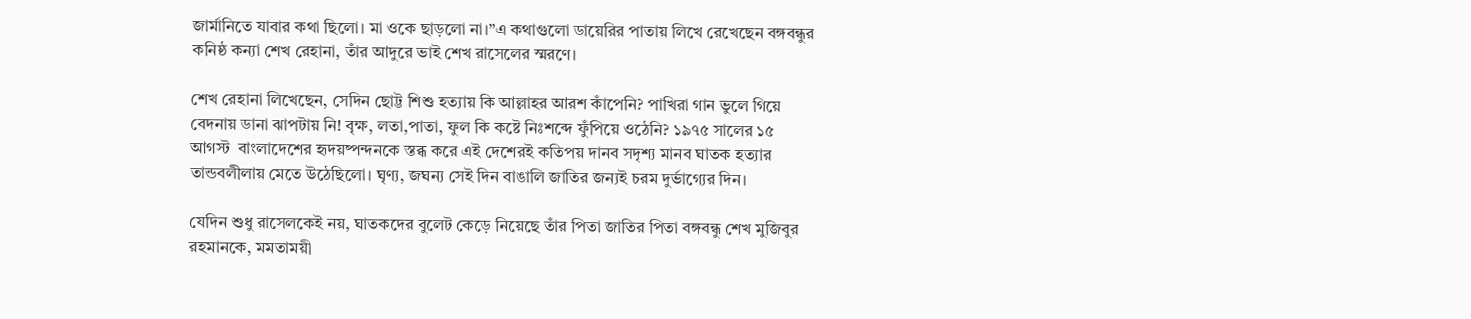জার্মানিতে যাবার কথা ছিলো। মা ওকে ছাড়লো না।”এ কথাগুলো ডায়েরির পাতায় লিখে রেখেছেন বঙ্গবন্ধুর কনিষ্ঠ কন্যা শেখ রেহানা, তাঁর আদুরে ভাই শেখ রাসেলের স্মরণে।

শেখ রেহানা লিখেছেন, সেদিন ছোট্ট শিশু হত্যায় কি আল্লাহর আরশ কাঁপেনি? পাখিরা গান ভুলে গিয়ে বেদনায় ডানা ঝাপটায় নি! বৃক্ষ, লতা,পাতা, ফুল কি কষ্টে নিঃশব্দে ফুঁপিয়ে ওঠেনি? ১৯৭৫ সালের ১৫ আগস্ট  বাংলাদেশের হৃদয়ষ্পন্দনকে স্তব্ধ করে এই দেশেরই কতিপয় দানব সদৃশ্য মানব ঘাতক হত্যার তান্ডবলীলায় মেতে উঠেছিলো। ঘৃণ্য, জঘন্য সেই দিন বাঙালি জাতির জন্যই চরম দুর্ভাগ্যের দিন।

যেদিন শুধু রাসেলকেই নয়, ঘাতকদের বুলেট কেড়ে নিয়েছে তাঁর পিতা জাতির পিতা বঙ্গবন্ধু শেখ মুজিবুর রহমানকে, মমতাময়ী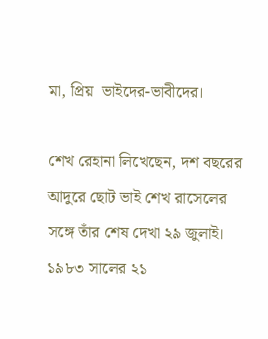মা, প্রিয়  ভাইদের-ভাবীদের।

শেখ রেহানা লিখেছেন, দশ বছরের আদুরে ছোট ভাই শেখ রাসেলের সঙ্গে তাঁর শেষ দেখা ২৯ জুলাই। ১৯৮৩ সালের ২১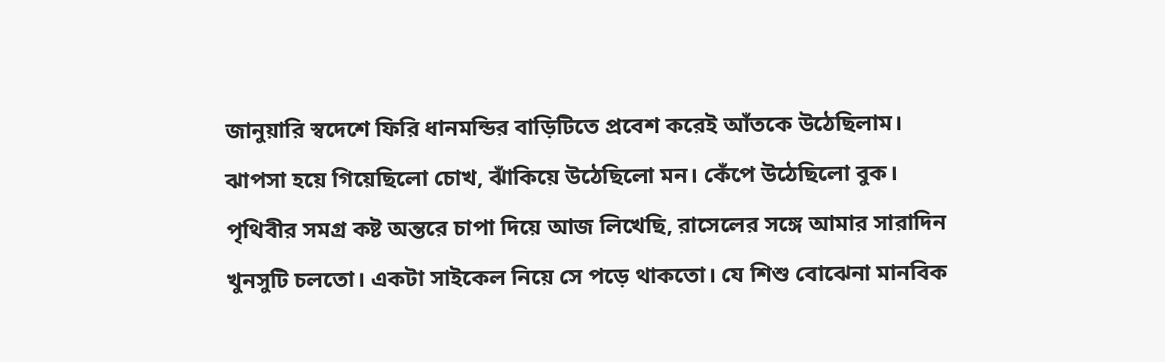জানুয়ারি স্বদেশে ফিরি ধানমন্ডির বাড়িটিতে প্রবেশ করেই আঁতকে উঠেছিলাম। ঝাপসা হয়ে গিয়েছিলো চোখ, ঝাঁকিয়ে উঠেছিলো মন। কেঁপে উঠেছিলো বুক। পৃথিবীর সমগ্র কষ্ট অন্তরে চাপা দিয়ে আজ লিখেছি, রাসেলের সঙ্গে আমার সারাদিন খুনসুটি চলতো। একটা সাইকেল নিয়ে সে পড়ে থাকতো। যে শিশু বোঝেনা মানবিক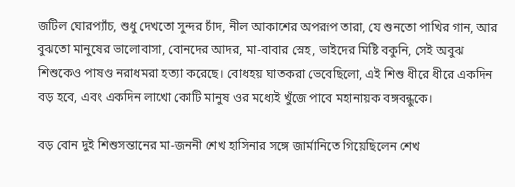জটিল ঘোরপ্যাঁচ, শুধু দেখতো সুন্দর চাঁদ, নীল আকাশের অপরূপ তারা, যে শুনতো পাখির গান, আর বুঝতো মানুষের ভালোবাসা, বোনদের আদর, মা-বাবার স্নেহ, ভাইদের মিষ্টি বকুনি, সেই অবুঝ শিশুকেও পাষণ্ড নরাধমরা হত্যা করেছে। বোধহয় ঘাতকরা ভেবেছিলো, এই শিশু ধীরে ধীরে একদিন বড় হবে, এবং একদিন লাখো কোটি মানুষ ওর মধ্যেই খুঁজে পাবে মহানায়ক বঙ্গবন্ধুকে।

বড় বোন দুই শিশুসন্তানের মা-জননী শেখ হাসিনার সঙ্গে জার্মানিতে গিয়েছিলেন শেখ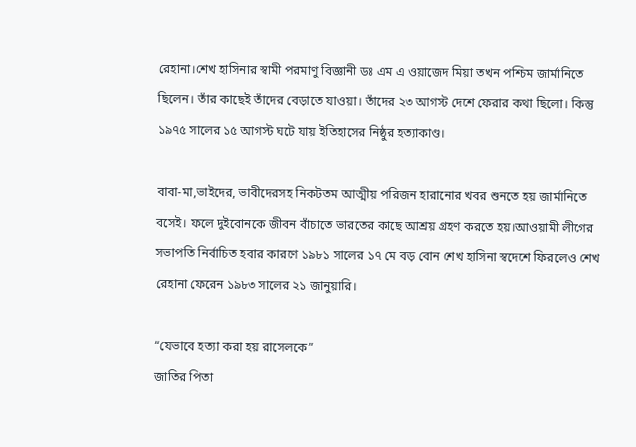রেহানা।শেখ হাসিনার স্বামী পরমাণু বিজ্ঞানী ডঃ এম এ ওয়াজেদ মিয়া তখন পশ্চিম জার্মানিতে ছিলেন। তাঁর কাছেই তাঁদের বেড়াতে যাওয়া। তাঁদের ২৩ আগস্ট দেশে ফেরার কথা ছিলো। কিন্তু ১৯৭৫ সালের ১৫ আগস্ট ঘটে যায় ইতিহাসের নিষ্ঠুর হত্যাকাণ্ড।

বাবা-মা,ভাইদের, ভাবীদেরসহ নিকটতম আত্মীয় পরিজন হারানোর খবর শুনতে হয় জার্মানিতে বসেই। ফলে দুইবোনকে জীবন বাঁচাতে ভারতের কাছে আশ্রয় গ্রহণ করতে হয়।আওয়ামী লীগের সভাপতি নির্বাচিত হবার কারণে ১৯৮১ সালের ১৭ মে বড় বোন শেখ হাসিনা স্বদেশে ফিরলেও শেখ রেহানা ফেরেন ১৯৮৩ সালের ২১ জানুয়ারি।

“যেভাবে হত্যা করা হয় রাসেলকে”
জাতির পিতা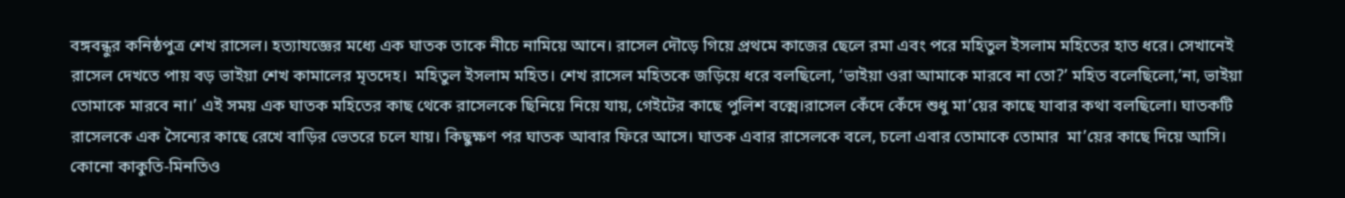বঙ্গবন্ধুর কনিষ্ঠপুত্র শেখ রাসেল। হত্যাযজ্ঞের মধ্যে এক ঘাতক তাকে নীচে নামিয়ে আনে। রাসেল দৌড়ে গিয়ে প্রথমে কাজের ছেলে রমা এবং পরে মহিতুল ইসলাম মহিতের হাত ধরে। সেখানেই রাসেল দেখতে পায় বড় ভাইয়া শেখ কামালের মৃতদেহ।  মহিতুল ইসলাম মহিত। শেখ রাসেল মহিতকে জড়িয়ে ধরে বলছিলো, ‘ভাইয়া ওরা আমাকে মারবে না তো?’ মহিত বলেছিলো,’না, ভাইয়া তোমাকে মারবে না।’ এই সময় এক ঘাতক মহিতের কাছ থেকে রাসেলকে ছিনিয়ে নিয়ে যায়, গেইটের কাছে পুলিশ বক্মে।রাসেল কেঁদে কেঁদে শুধু মা’য়ের কাছে যাবার কথা বলছিলো। ঘাতকটি রাসেলকে এক সৈন্যের কাছে রেখে বাড়ির ভেতরে চলে যায়। কিছুক্ষণ পর ঘাতক আবার ফিরে আসে। ঘাতক এবার রাসেলকে বলে, চলো এবার তোমাকে তোমার  মা’য়ের কাছে দিয়ে আসি। কোনো কাকুতি-মিনতিও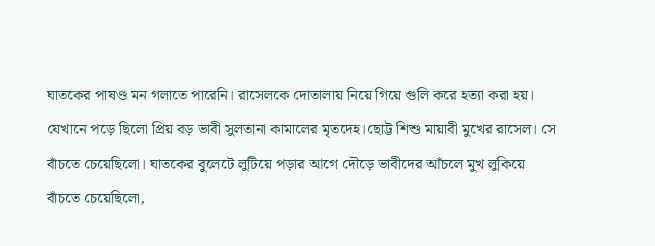ঘাতকের পাষণ্ড মন গলাতে পারেনি। রাসেলকে দোতালায় নিয়ে গিয়ে গুলি করে হত্যা করা হয়। যেখানে পড়ে ছিলো প্রিয় বড় ভাবী সুলতানা কামালের মৃতদেহ।ছোট্ট শিশু মায়াবী মুখের রাসেল। সে বাঁচতে চেয়েছিলো। ঘাতকের বুলেটে লুটিয়ে পড়ার আগে দৌড়ে ভাবীদের আঁচলে মুখ লুকিয়ে বাঁচতে চেয়েছিলো,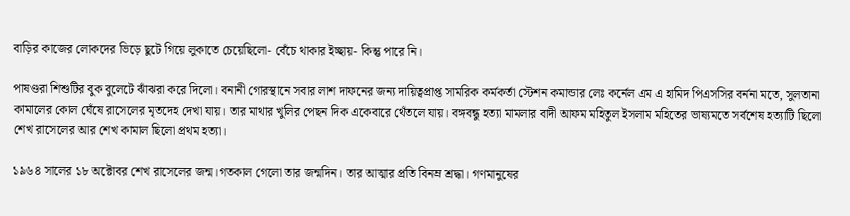বাড়ির কাজের লোকদের ভিড়ে ছুটে গিয়ে লুকাতে চেয়েছিলো- বেঁচে থাকার ইচ্ছায়- কিন্তু পারে নি।

পাষণ্ডরা শিশুটির বুক বুলেটে ঝাঁঝরা করে দিলো। বনানী গোরস্থানে সবার লাশ দাফনের জন্য দায়িত্বপ্রাপ্ত সামরিক কর্মকর্তা স্টেশন কমান্ডার লেঃ কর্নেল এম এ হামিদ পিএসসির বর্ননা মতে, সুলতানা কামালের কোল ঘেঁষে রাসেলের মৃতদেহ দেখা যায়। তার মাথার খুলির পেছন দিক একেবারে থেঁতলে যায়। বঙ্গবন্ধু হত্যা মামলার বাদী আফম মহিতুল ইসলাম মহিতের ভাষ্যমতে সর্বশেষ হত্যাটি ছিলো শেখ রাসেলের আর শেখ কামাল ছিলো প্রথম হত্যা।

১৯৬৪ সালের ১৮ অক্টোবর শেখ রাসেলের জন্ম।গতকাল গেলো তার জন্মদিন। তার আত্মার প্রতি বিনম্র শ্রদ্ধা। গণমানুষের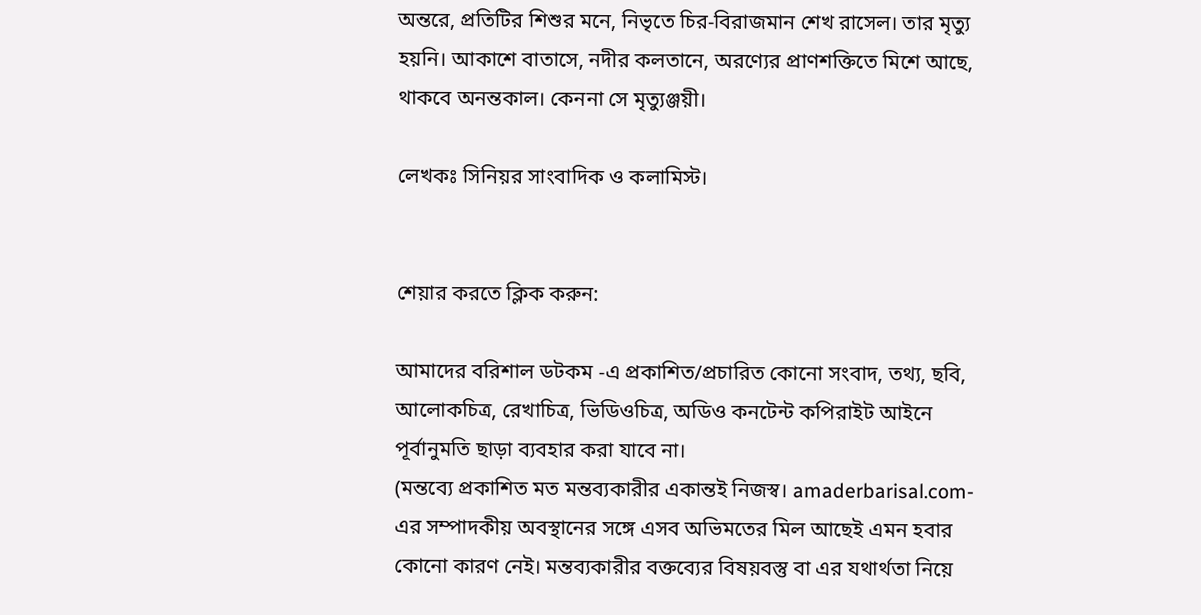অন্তরে, প্রতিটির শিশুর মনে, নিভৃতে চির-বিরাজমান শেখ রাসেল। তার মৃত্যু হয়নি। আকাশে বাতাসে, নদীর কলতানে, অরণ্যের প্রাণশক্তিতে মিশে আছে, থাকবে অনন্তকাল। কেননা সে মৃত্যুঞ্জয়ী।

লেখকঃ সিনিয়র সাংবাদিক ও কলামিস্ট।


শেয়ার করতে ক্লিক করুন:

আমাদের বরিশাল ডটকম -এ প্রকাশিত/প্রচারিত কোনো সংবাদ, তথ্য, ছবি, আলোকচিত্র, রেখাচিত্র, ভিডিওচিত্র, অডিও কনটেন্ট কপিরাইট আইনে পূর্বানুমতি ছাড়া ব্যবহার করা যাবে না।
(মন্তব্যে প্রকাশিত মত মন্তব্যকারীর একান্তই নিজস্ব। amaderbarisal.com-এর সম্পাদকীয় অবস্থানের সঙ্গে এসব অভিমতের মিল আছেই এমন হবার কোনো কারণ নেই। মন্তব্যকারীর বক্তব্যের বিষয়বস্তু বা এর যথার্থতা নিয়ে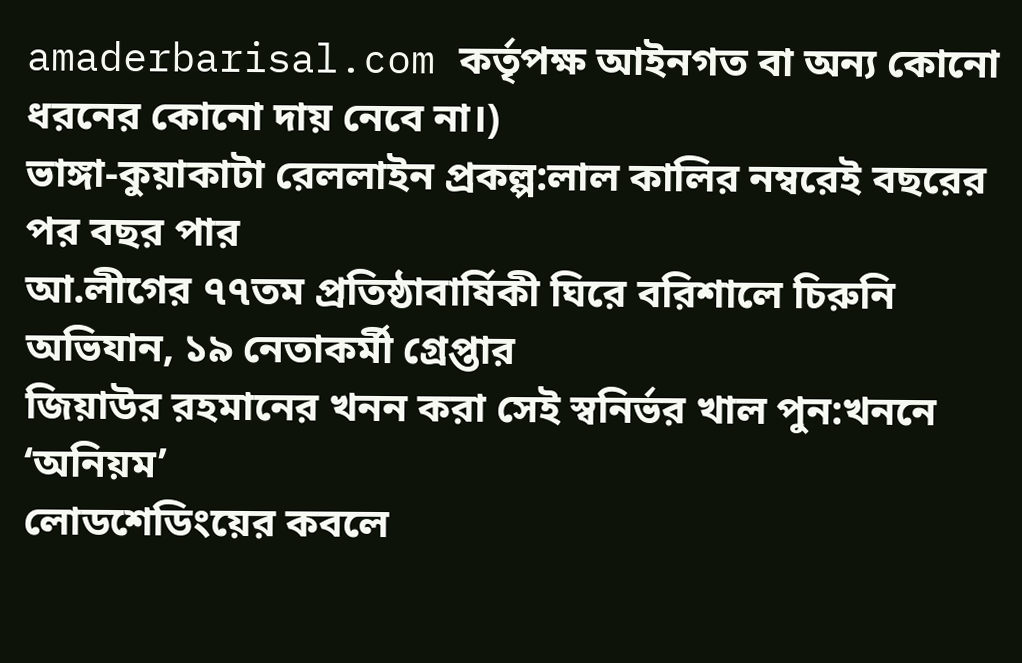amaderbarisal.com কর্তৃপক্ষ আইনগত বা অন্য কোনো ধরনের কোনো দায় নেবে না।)
ভাঙ্গা-কুয়াকাটা রেললাইন প্রকল্প:লাল কালির নম্বরেই বছরের পর বছর পার
আ.লীগের ৭৭তম প্রতিষ্ঠাবার্ষিকী ঘিরে বরিশালে চিরুনি অভিযান, ১৯ নেতাকর্মী গ্রেপ্তার
জিয়াউর রহমানের খনন করা সেই স্বনির্ভর খাল পুন:খননে ‘অনিয়ম’
লোডশেডিংয়ের কবলে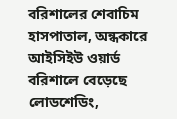বরিশালের শেবাচিম হাসপাতাল, অন্ধকারে আইসিইউ ওয়ার্ড
বরিশালে বেড়েছে লোডশেডিং,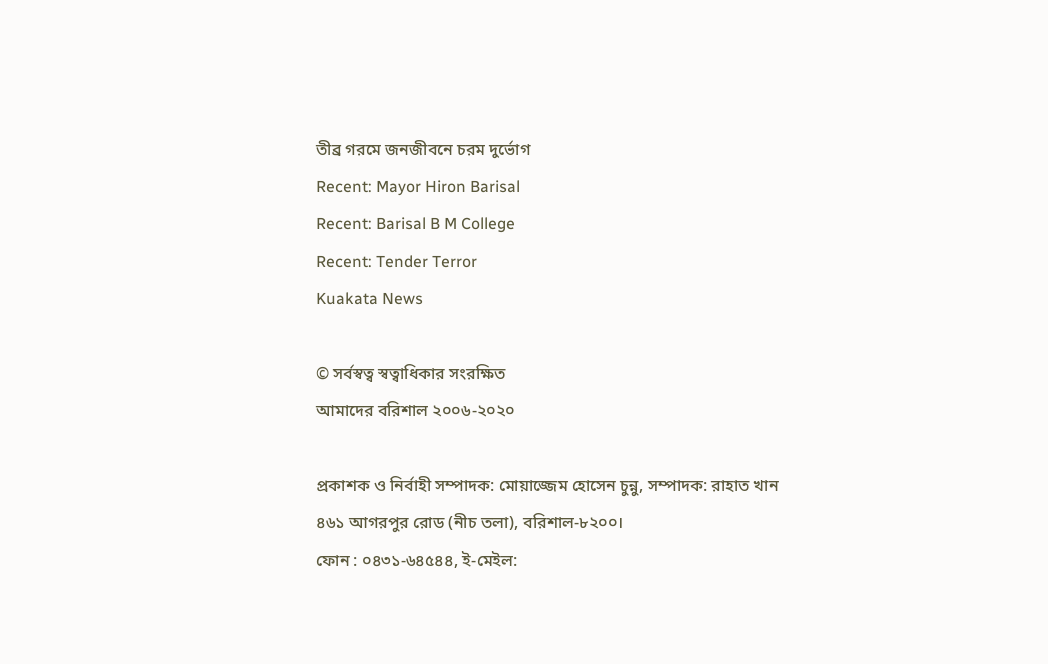তীব্র গরমে জনজীবনে চরম দুর্ভোগ
Recent: Mayor Hiron Barisal
Recent: Barisal B M College
Recent: Tender Terror
Kuakata News

© সর্বস্বত্ব স্বত্বাধিকার সংরক্ষিত
আমাদের বরিশাল ২০০৬-২০২০

প্রকাশক ও নির্বাহী সম্পাদক: মোয়াজ্জেম হোসেন চুন্নু, সম্পাদক: রাহাত খান
৪৬১ আগরপুর রোড (নীচ তলা), বরিশাল-৮২০০।
ফোন : ০৪৩১-৬৪৫৪৪, ই-মেইল: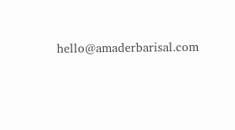hello@amaderbarisal.com